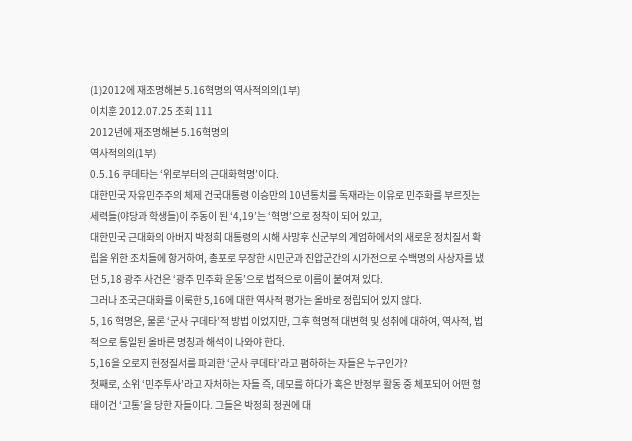(1)2012에 재조명해본 5.16혁명의 역사적의의(1부)
이치훈 2012.07.25 조회 111
2012년에 재조명해본 5.16혁명의
역사적의의(1부)
0.5.16 쿠데타는 ‘위로부터의 근대화혁명’이다.
대한민국 자유민주주의 체제 건국대통령 이승만의 10년통치를 독재라는 이유로 민주화를 부르짓는 세력들(야당과 학생들)이 주동이 된 ‘4,19’는 ‘혁명’으로 정착이 되어 있고,
대한민국 근대화의 아버지 박정희 대통령의 시해 사망후 신군부의 계엄하에서의 새로운 정치질서 확립을 위한 조치들에 항거하여, 총포로 무장한 시민군과 진압군간의 시가전으로 수백명의 사상자를 냈던 5,18 광주 사건은 ‘광주 민주화 운동’으로 법적으로 이름이 붙여져 있다.
그러나 조국근대화를 이룩한 5,16에 대한 역사적 평가는 올바로 정립되어 있지 않다.
5, 16 혁명은, 물론 ‘군사 구데타’적 방법 이었지만, 그후 혁명적 대변혁 및 성취에 대하여, 역사적, 법적으로 통일된 올바른 명칭과 해석이 나와야 한다.
5,16을 오로지 헌정질서를 파괴한 ‘군사 쿠데타’라고 폄하하는 자들은 누구인가?
첫째로, 소위 ‘민주투사’라고 자처하는 자들 즉, 데모를 하다가 혹은 반정부 활동 중 체포되어 어떤 형태이건 ‘고통’을 당한 자들이다. 그들은 박정희 정권에 대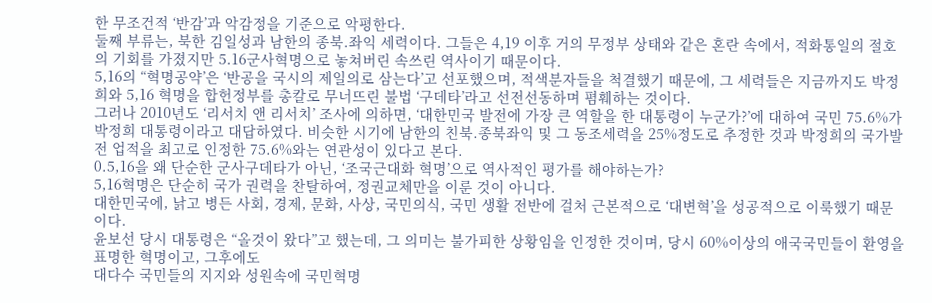한 무조건적 ‘반감’과 악감정을 기준으로 악평한다.
둘째 부류는, 북한 김일성과 남한의 종북.좌익 세력이다. 그들은 4,19 이후 거의 무정부 상태와 같은 혼란 속에서, 적화통일의 절호의 기회를 가졌지만 5.16군사혁명으로 놓쳐버린 속쓰린 역사이기 때문이다.
5,16의 “혁명공약’은 ‘반공을 국시의 제일의로 삼는다’고 선포했으며, 적색분자들을 척결했기 때문에, 그 세력들은 지금까지도 박정희와 5,16 혁명을 합헌정부를 총칼로 무너뜨린 불법 ‘구데타’라고 선전선동하며 폄훼하는 것이다.
그러나 2010년도 ‘리서치 앤 리서치’ 조사에 의하면, ‘대한민국 발전에 가장 큰 역할을 한 대통령이 누군가?’에 대하여 국민 75.6%가 박정희 대통령이라고 대답하였다. 비슷한 시기에 남한의 친북.종북좌익 및 그 동조세력을 25%정도로 추정한 것과 박정희의 국가발전 업적을 최고로 인정한 75.6%와는 연관성이 있다고 본다.
0.5,16을 왜 단순한 군사구데타가 아닌, ‘조국근대화 혁명’으로 역사적인 평가를 해야하는가?
5,16혁명은 단순히 국가 권력을 찬탈하여, 정권교체만을 이룬 것이 아니다.
대한민국에, 낡고 병든 사회, 경제, 문화, 사상, 국민의식, 국민 생활 전반에 걸처 근본적으로 ‘대변혁’을 성공적으로 이룩했기 때문이다.
윤보선 당시 대통령은 “올것이 왔다”고 했는데, 그 의미는 불가피한 상황임을 인정한 것이며, 당시 60%이상의 애국국민들이 환영을 표명한 혁명이고, 그후에도
대다수 국민들의 지지와 성원속에 국민혁명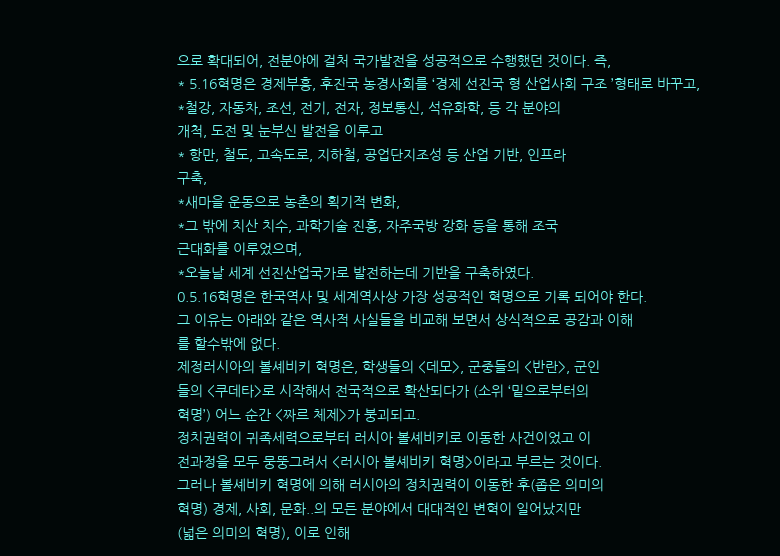으로 확대되어, 전분야에 걸처 국가발전을 성공적으로 수행했던 것이다. 즉,
* 5.16혁명은 경제부흥, 후진국 농경사회를 ‘경제 선진국 형 산업사회 구조 ’형태로 바꾸고,
*철강, 자동차, 조선, 전기, 전자, 정보통신, 석유화학, 등 각 분야의
개척, 도전 및 눈부신 발전을 이루고
* 항만, 철도, 고속도로, 지하철, 공업단지조성 등 산업 기반, 인프라
구축,
*새마을 운동으로 농촌의 획기적 변화,
*그 밖에 치산 치수, 과학기술 진흥, 자주국방 강화 등을 통해 조국
근대화를 이루었으며,
*오늘날 세계 선진산업국가로 발전하는데 기반을 구축하였다.
0.5.16혁명은 한국역사 및 세계역사상 가장 성공적인 혁명으로 기록 되어야 한다.
그 이유는 아래와 같은 역사적 사실들을 비교해 보면서 상식적으로 공감과 이해
를 할수밖에 없다.
제정러시아의 볼셰비키 혁명은, 학생들의 <데모>, 군중들의 <반란>, 군인
들의 <쿠데타>로 시작해서 전국적으로 확산되다가 (소위 ‘밑으로부터의
혁명’) 어느 순간 <짜르 체제>가 붕괴되고.
정치권력이 귀족세력으로부터 러시아 볼셰비키로 이동한 사건이었고 이
전과정을 모두 뭉뚱그려서 <러시아 볼셰비키 혁명>이라고 부르는 것이다.
그러나 볼셰비키 혁명에 의해 러시아의 정치권력이 이동한 후(좁은 의미의
혁명) 경제, 사회, 문화..의 모든 분야에서 대대적인 변혁이 일어났지만
(넓은 의미의 혁명), 이로 인해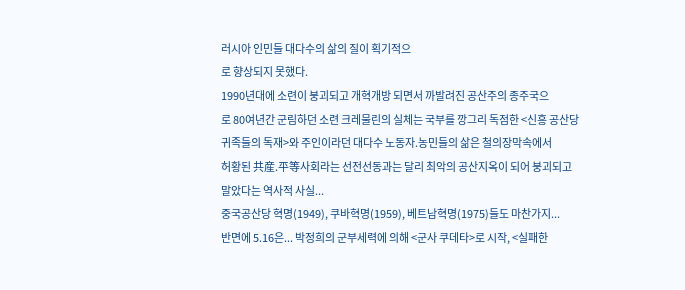러시아 인민들 대다수의 삶의 질이 획기적으
로 향상되지 못했다.
1990년대에 소련이 붕괴되고 개혁개방 되면서 까발려진 공산주의 종주국으
로 80여년간 군림하던 소련 크레물린의 실체는 국부를 깡그리 독점한 <신흥 공산당
귀족들의 독재>와 주인이라던 대다수 노동자.농민들의 삶은 철의장막속에서
허황된 共産.平等사회라는 선전선동과는 달리 최악의 공산지옥이 되어 붕괴되고
말았다는 역사적 사실...
중국공산당 혁명(1949), 쿠바혁명(1959), 베트남혁명(1975)들도 마찬가지...
반면에 5.16은... 박정희의 군부세력에 의해 <군사 쿠데타>로 시작, <실패한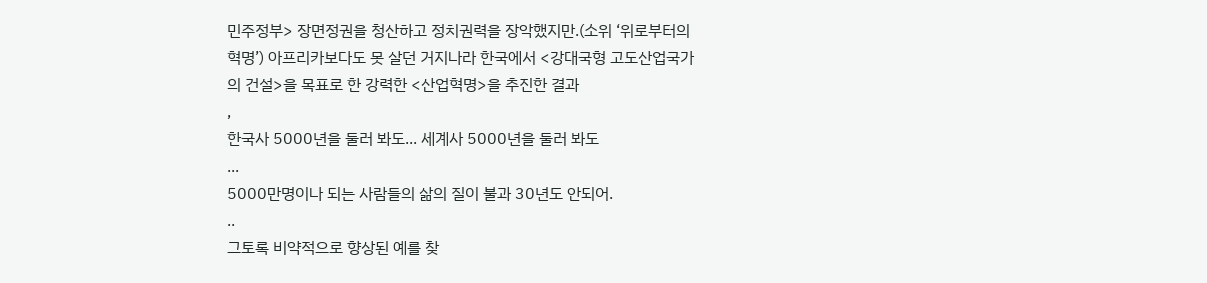민주정부> 장면정권을 청산하고 정치권력을 장악했지만.(소위 ‘위로부터의
혁명’) 아프리카보다도 못 살던 거지나라 한국에서 <강대국형 고도산업국가
의 건설>을 목표로 한 강력한 <산업혁명>을 추진한 결과
,
한국사 5000년을 둘러 봐도... 세계사 5000년을 둘러 봐도
...
5000만명이나 되는 사람들의 삶의 질이 불과 30년도 안되어.
..
그토록 비약적으로 향상된 예를 찾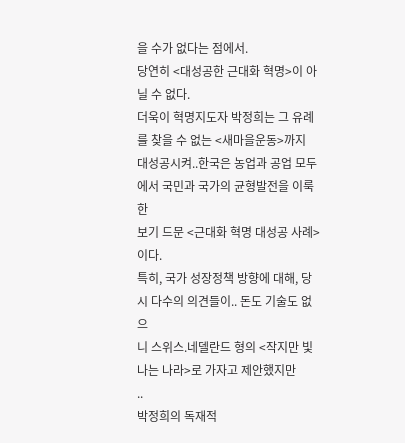을 수가 없다는 점에서.
당연히 <대성공한 근대화 혁명>이 아닐 수 없다.
더욱이 혁명지도자 박정희는 그 유례를 찾을 수 없는 <새마을운동>까지
대성공시켜..한국은 농업과 공업 모두에서 국민과 국가의 균형발전을 이룩한
보기 드문 <근대화 혁명 대성공 사례>이다.
특히, 국가 성장정책 방향에 대해, 당시 다수의 의견들이.. 돈도 기술도 없으
니 스위스.네델란드 형의 <작지만 빛나는 나라>로 가자고 제안했지만
..
박정희의 독재적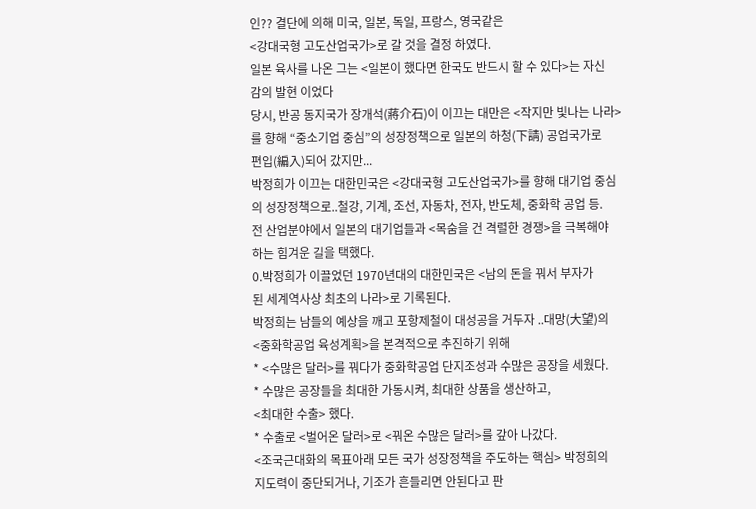인?? 결단에 의해 미국, 일본, 독일, 프랑스, 영국같은
<강대국형 고도산업국가>로 갈 것을 결정 하였다.
일본 육사를 나온 그는 <일본이 했다면 한국도 반드시 할 수 있다>는 자신
감의 발현 이었다
당시, 반공 동지국가 장개석(蔣介石)이 이끄는 대만은 <작지만 빛나는 나라>
를 향해 “중소기업 중심”의 성장정책으로 일본의 하청(下請) 공업국가로
편입(編入)되어 갔지만...
박정희가 이끄는 대한민국은 <강대국형 고도산업국가>를 향해 대기업 중심
의 성장정책으로..철강, 기계, 조선, 자동차, 전자, 반도체, 중화학 공업 등.
전 산업분야에서 일본의 대기업들과 <목숨을 건 격렬한 경쟁>을 극복해야
하는 힘겨운 길을 택했다.
0.박정희가 이끌었던 1970년대의 대한민국은 <남의 돈을 꿔서 부자가
된 세계역사상 최초의 나라>로 기록된다.
박정희는 남들의 예상을 깨고 포항제철이 대성공을 거두자 ..대망(大望)의
<중화학공업 육성계획>을 본격적으로 추진하기 위해
* <수많은 달러>를 꿔다가 중화학공업 단지조성과 수많은 공장을 세웠다.
* 수많은 공장들을 최대한 가동시켜, 최대한 상품을 생산하고,
<최대한 수출> 했다.
* 수출로 <벌어온 달러>로 <꿔온 수많은 달러>를 갚아 나갔다.
<조국근대화의 목표아래 모든 국가 성장정책을 주도하는 핵심> 박정희의
지도력이 중단되거나, 기조가 흔들리면 안된다고 판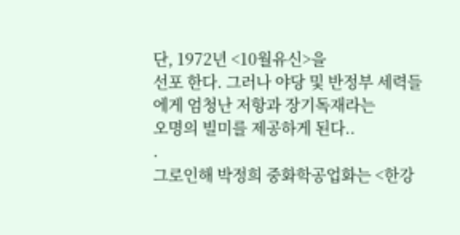단, 1972년 <10월유신>을
선포 한다. 그러나 야당 및 반정부 세력들에게 엄청난 저항과 장기독재라는
오명의 빌미를 제공하게 된다..
.
그로인해 박정희 중화학공업화는 <한강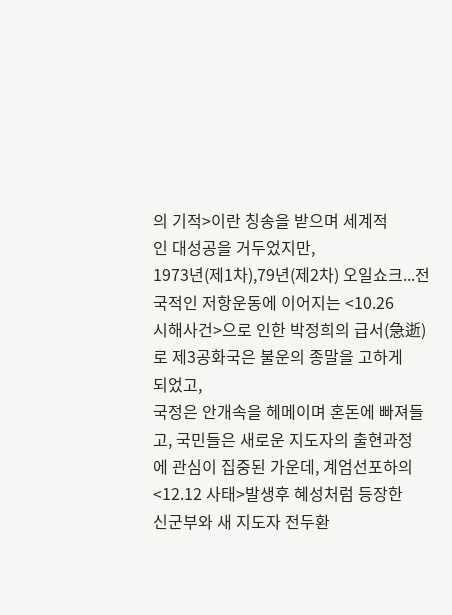의 기적>이란 칭송을 받으며 세계적
인 대성공을 거두었지만,
1973년(제1차),79년(제2차) 오일쇼크...전국적인 저항운동에 이어지는 <10.26
시해사건>으로 인한 박정희의 급서(急逝)로 제3공화국은 불운의 종말을 고하게
되었고,
국정은 안개속을 헤메이며 혼돈에 빠져들고, 국민들은 새로운 지도자의 출현과정
에 관심이 집중된 가운데, 계엄선포하의 <12.12 사태>발생후 혜성처럼 등장한
신군부와 새 지도자 전두환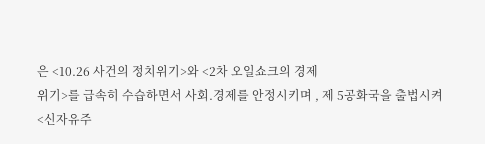은 <10.26 사건의 정치위기>와 <2차 오일쇼크의 경제
위기>를 급속히 수습하면서 사회.경제를 안정시키며 , 제 5공화국을 출법시켜
<신자유주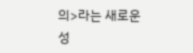의>라는 새로운 성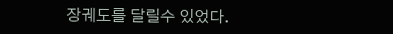장궤도를 달릴수 있었다.